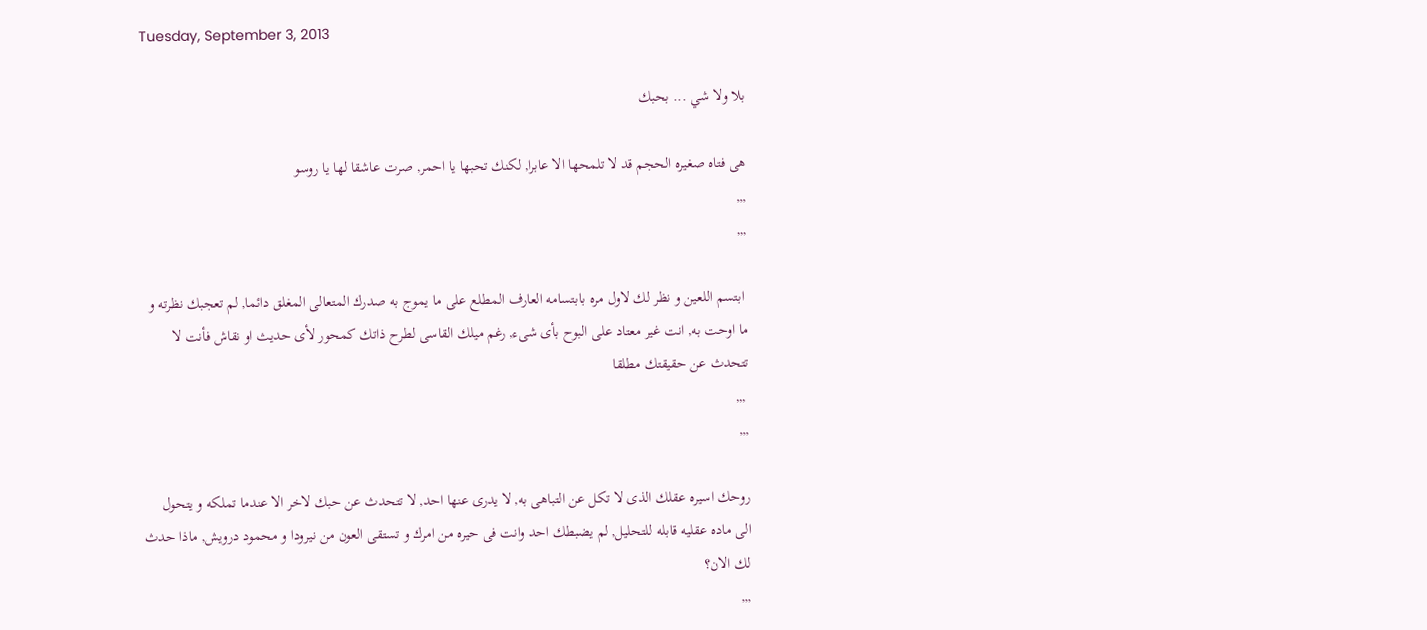Tuesday, September 3, 2013

بلا ولا شي ... بحبك

هى فتاه صغيره الحجم قد لا تلمحها الا عابرا, لكنك تحبها يا احمر, صرت عاشقا لها يا روسو
,,,
,,,

 ابتسم اللعين و نظر لك لاول مره بابتسامه العارف المطلع على ما يموج به صدرك المتعالى المغلق دائما, لم تعجبك نظرته و ما اوحت به, انت غير معتاد على البوح بأى شىء, رغم ميلك القاسى لطرح ذاتك كمحور لأى حديث او نقاش فأنت لا تتحدث عن حقيقتك مطلقا
 ,,,
,,,

روحك اسيره عقلك الذى لا تكل عن التباهى به, لا يدرى عنها احد, لا تتحدث عن حبك لاخر الا عندما تملكه و يتحول الى ماده عقليه قابله للتحليل, لم يضبطك احد وانت فى حيره من امرك و تستقى العون من نيرودا و محمود درويش, ماذا حدث لك الان؟
,,,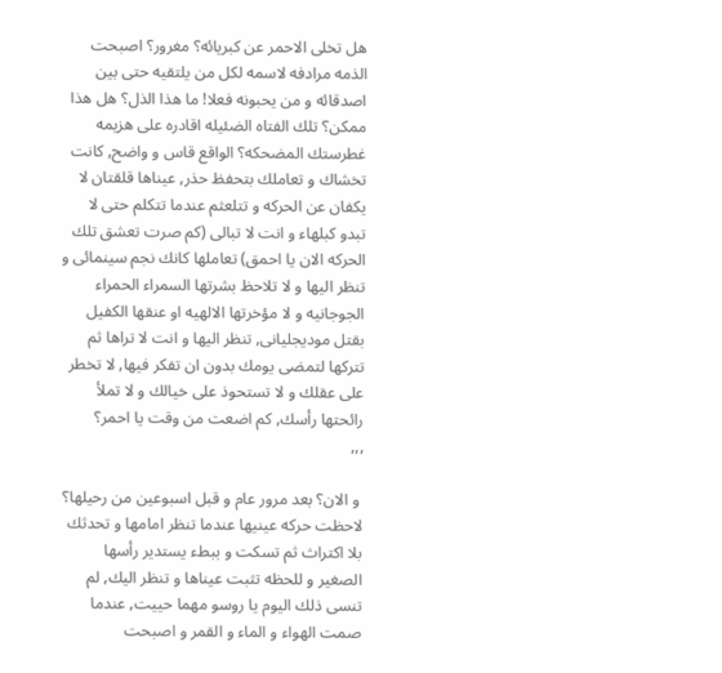هل تخلى الاحمر عن كبريائه؟ مغرور؟ اصبحت الذمه مرادفه لاسمه لكل من يلتقيه حتى بين اصدقائه و من يحبونه فعلا! ما هذا الذل؟ هل هذا ممكن؟ تلك الفتاه الضئيله اقادره على هزيمه غطرستك المضحكه؟ الواقع قاس و واضح, كانت تخشاك و تعاملك بتحفظ حذر, عيناها قلقتان لا يكفان عن الحركه و تتلعثم عندما تتكلم حتى لا تبدو كبلهاء و انت لا تبالى (كم صرت تعشق تلك الحركه الان يا احمق) تعاملها كانك نجم سينمائى و تنظر اليها و لا تلاحظ بشرتها السمراء الحمراء الجوجانيه و لا مؤخرتها الالهيه او عنقها الكفيل بقتل موديجليانى, تنظر اليها و انت لا تراها ثم تتركها لتمضى يومك بدون ان تفكر فيها, لا تخطر على عقلك و لا تستحوذ على خيالك و لا تملأ رائحتها رأسك, كم اضعت من وقت يا احمر؟
,,,

 و الان؟ بعد مرور عام و قبل اسبوعين من رحيلها؟ لاحظت حركه عينيها عندما تنظر امامها و تحدثك بلا اكتراث ثم تسكت و ببطء يستدير رأسها الصغير و للحظه تثبت عيناها و تنظر اليك, لم تنسى ذلك اليوم يا روسو مهما حييت, عندما صمت الهواء و الماء و القمر و اصبحت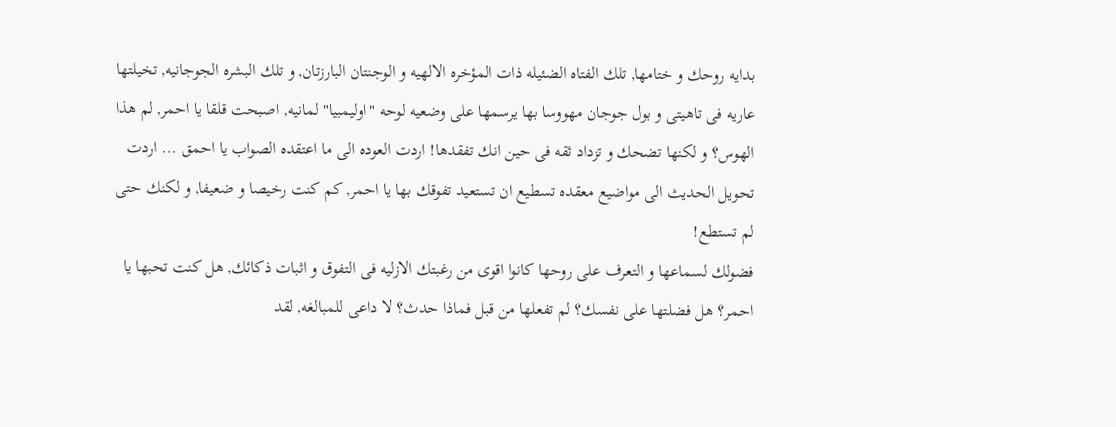بدايه روحك و ختامها, تلك الفتاه الضئيله ذات المؤخره الالهيه و الوجنتان البارزتان, و تلك البشره الجوجانيه, تخيلتها عاريه فى تاهيتى و بول جوجان مهووسا بها يرسمها على وضعيه لوحه "اوليمبيا" لمانيه, اصبحت قلقا يا احمر, لم هذا الهوس؟ و لكنها تضحك و تزداد ثقه فى حين انك تفقدها! اردت العوده الى ما اعتقده الصواب يا احمق ... اردت تحويل الحديث الى مواضيع معقده تسطيع ان تستعيد تفوقك بها يا احمر, كم كنت رخيصا و ضعيفا, و لكنك حتى لم تستطع!
فضولك لسماعها و التعرف على روحها كانوا اقوى من رغبتك الازليه فى التفوق و اثبات ذكائك, هل كنت تحبها يا احمر؟ هل فضلتها على نفسك؟ لم تفعلها من قبل فماذا حدث؟ لا داعى للمبالغه, لقد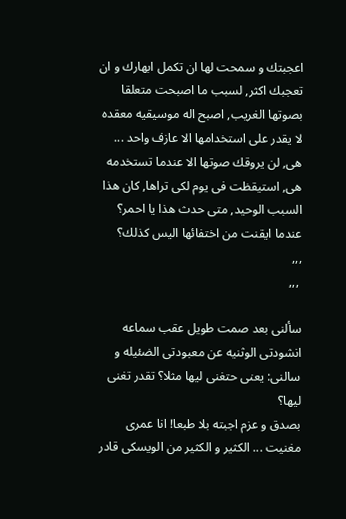اعجبتك و سمحت لها ان تكمل ابهارك و ان تعجبك اكثر, لسبب ما اصبحت متعلقا بصوتها الغريب, اصبح اله موسيقيه معقده لا يقدر على استخدامها الا عازف واحد ... هى, لن يروقك صوتها الا عندما تستخدمه هى, استيقظت فى يوم لكى تراها, كان هذا السبب الوحيد, متى حدث هذا يا احمر؟ عندما ايقنت من اختفائها اليس كذلك؟
,,,
 ,,,

سألنى بعد صمت طويل عقب سماعه انشودتى الوثنيه عن معبودتى الضئيله و سالنى: يعنى حتغنى ليها مثلا؟ تقدر تغنى ليها؟
بصدق و عزم اجبته بلا طبعا! انا عمرى مغنيت ... الكثير و الكثير من الويسكى قادر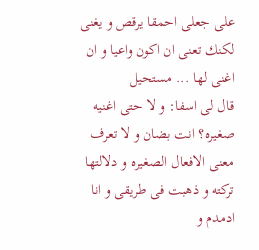على جعلى احمقا يرقص و يغنى لكنك تعنى ان اكون واعيا و ان اغنى لها ... مستحيل
قال لى اسفا: و لا حتى اغنيه صغيره؟ انت بضان و لا تعرف معنى الافعال الصغيره و دلالتها
تركته و ذهبت فى طريقى و انا ادمدم و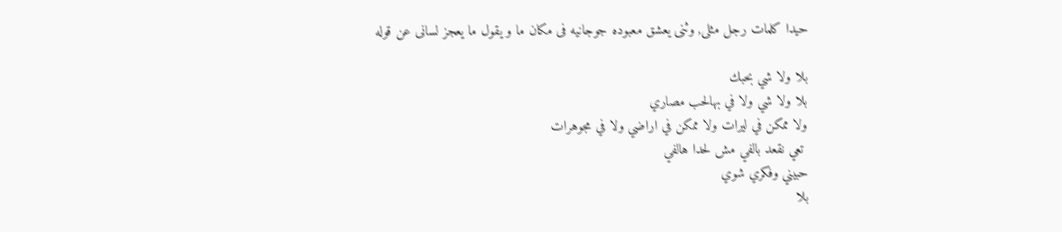حيدا كلمات رجل مثلى, وثنى يعشق معبوده جوجانيه فى مكان ما و يقول ما يعجز لسانى عن قوله

بلا ولا شي بحبك
بلا ولا شي ولا في بهالحب مصاري
ولا ممكن في ليرات ولا ممكن في اراضي ولا في مجوهرات
 تعي نقعد بالفي مش لحدا هالفي
حبيني وفكري شوي
بلا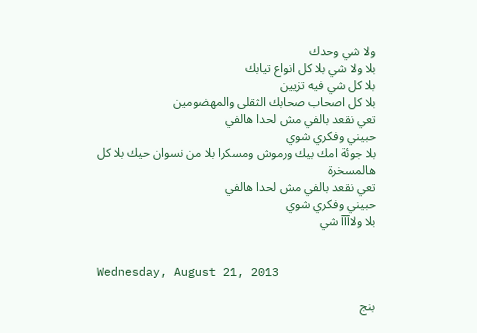ولا شي وحدك
بلا ولا شي بلا كل انواع تيابك
بلا كل شي فيه تزيين
بلا كل اصحاب صحابك الثقلى والمهضومين
تعي نقعد بالفي مش لحدا هالفي
حبيني وفكري شوي
بلا جوئة امك بيك ورموش ومسكرا بلا من نسوان حيك بلا كل هالمسخرة
تعي نقعد بالفي مش لحدا هالفي
حبيني وفكري شوي
بلا ولاآآآ شي


Wednesday, August 21, 2013

بنج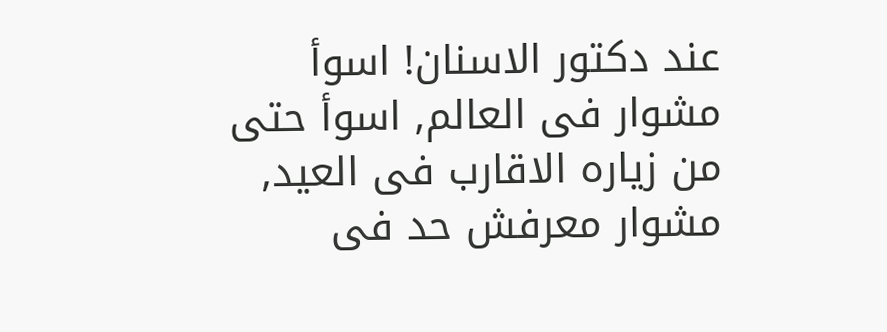عند دكتور الاسنان! اسوأ مشوار فى العالم, اسوأ حتى من زياره الاقارب فى العيد, مشوار معرفش حد فى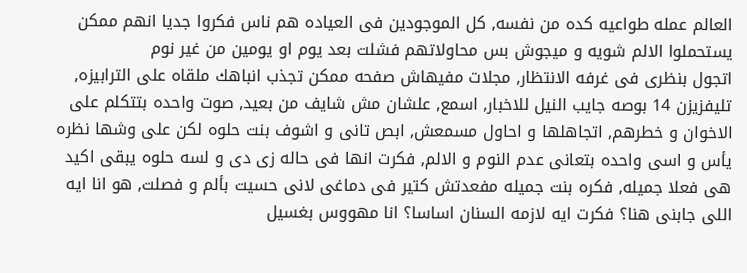العالم عمله طواعيه كده من نفسه, كل الموجودين فى العياده هم ناس فكروا جديا انهم ممكن يستحملوا الالم شويه و ميجوش بس محاولاتهم فشلت بعد يوم او يومين من غير نوم
اتجول بنظرى فى غرفه الانتظار, مجلات مفيهاش صفحه ممكن تجذب انباهك ملقاه على الترابيزه, تليفزيزن 14 بوصه جايب النيل للاخبار, اسمع, علشان مش شايف من بعيد, صوت واحده بتتكلم على الاخوان و خطرهم, اتجاهلها و احاول مسمعش, ابص تانى و اشوف بنت حلوه لكن على وشها نظره يأس و اسى واحده بتعانى عدم النوم و الالم, فكرت انها فى حاله زى دى و لسه حلوه يبقى اكيد هى فعلا جميله, فكره بنت جميله مفعدتش كتير فى دماغى لانى حسيت بألم و فصلت, هو انا ايه اللى جابنى هنا؟ فكرت ايه لازمه السنان اساسا؟ انا مهووس بغسيل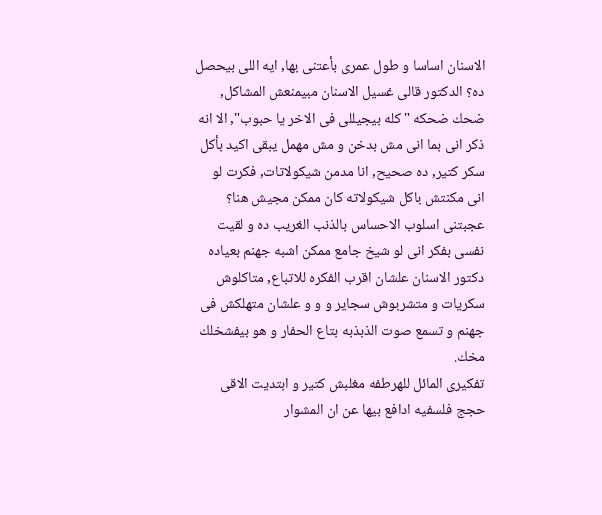الاسنان اساسا و طول عمرى بأعتنى بها, ايه اللى بيحصل ده؟ الدكتور قالى غسيل الاسنان مبيمنعش المشاكل, ضحك ضحكه "كله بيجيللى فى الاخر يا حبوب", الا انه ذكر انى بما انى مش بدخن و مش مهمل يبقى اكيد بأكل سكر كتير, ده صحيح, انا مدمن شيكولاتات, فكرت لو انى مكنتش باكل شيكولاته كان ممكن مجيش هنا؟ عجبتنى اسلوب الاحساس بالذنب الغريب ده و لقيت نفسى بفكر انى لو شيخ جامع ممكن اشبه جهنم بعياده دكتور الاسنان علشان اقرب الفكره للاتباع, متاكلوش سكريات و متشربوش سجاير و و و علشان متهلكش فى جهنم و تسمع صوت الذبذبه بتاع الحفار و هو بيفشخلك مخك.
تفكيرى المائل للهرطفه مغلبش كتير و ابتديت الاقى حجج فلسفيه ادافع بيها عن ان المشوار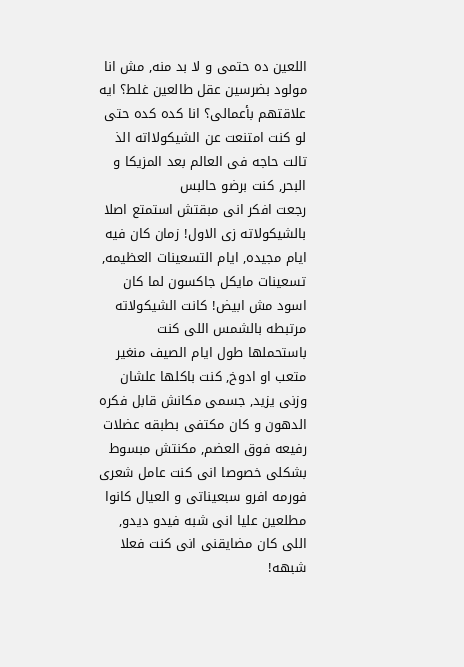اللعين ده حتمى و لا بد منه, مش انا مولود بضرسين عقل طالعين غلط؟ ايه علاقتهم بأعمالى؟ انا كده كده حتى لو كنت امتنعت عن الشيكولااته الذ تالت حاجه فى العالم بعد المزيكا و البحر, كنت برضو حالبس
رجعت افكر انى مبقتش استمتع اصلا بالشيكولاته زى الاول! زمان كان فيه ايام مجيده, ايام التسعينات العظيمه, تسعينات مايكل جاكسون لما كان اسود مش ابيض! كانت الشيكولاته مرتبطه بالشمس اللى كنت باستحملها طول ايام الصيف منغير متعب او ادوخ, كنت باكلها علشان وزنى يزيد, جسمى مكانش قابل فكره الدهون و كان مكتفى بطبقه عضلات رفيعه فوق العضم, مكنتش مبسوط بشكلى خصوصا انى كنت عامل شعرى فورمه افرو سبعيناتى و العيال كانوا مطلعين عليا انى شبه فيدو ديدو, اللى كان مضايقنى انى كنت فعلا شبهه!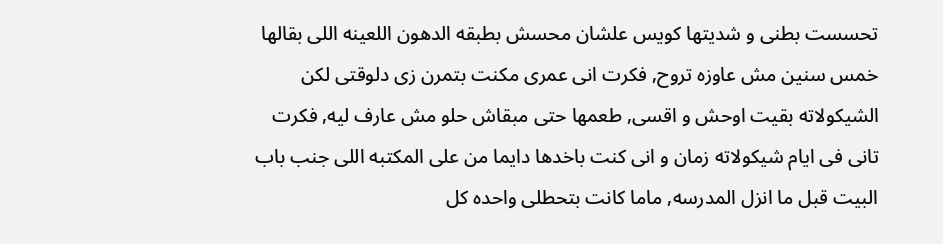تحسست بطنى و شديتها كويس علشان محسش بطبقه الدهون اللعينه اللى بقالها خمس سنين مش عاوزه تروح, فكرت انى عمرى مكنت بتمرن زى دلوقتى لكن الشيكولاته بقيت اوحش و اقسى, طعمها حتى مبقاش حلو مش عارف ليه, فكرت تانى فى ايام شيكولاته زمان و انى كنت باخدها دايما من على المكتبه اللى جنب باب البيت قبل ما انزل المدرسه, ماما كانت بتحطلى واحده كل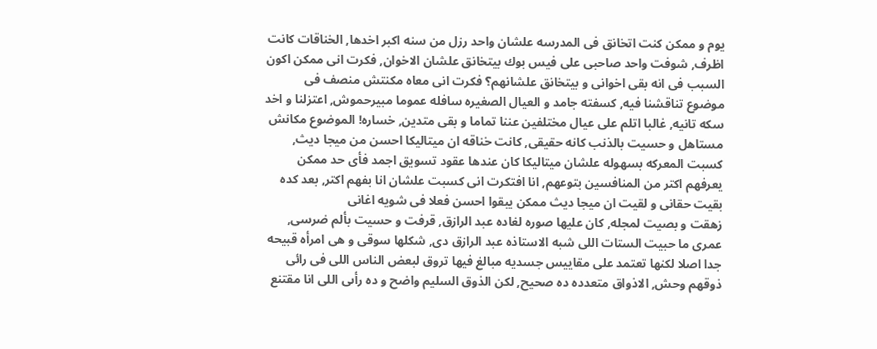يوم و ممكن كنت اتخانق فى المدرسه علشان واحد رزل من سنه اكبر اخدها, الخناقات كانت اظرف, شوفت واحد صاحبى على فيس بوك بيتخانق علشان الاخوان, فكرت انى ممكن اكون السبب فى انه بقى اخوانى و بيتخانق علشانهم؟ فكرت انى معاه مكنتش منصف فى موضوع تناقشنا فيه, كسفته جامد و العيال الصغيره سافله عموما مبيرحموش, اعتزلنا و اخد سكه تانيه, غالبا اتلم على عيال مختلفين عننا تماما و بقى متدين, خساره! الموضوع مكانش مستاهل و حسيت بالذنب كانه حقيقى, كانت خناقه ان ميتاليكا احسن من ميجا ديث, كسبت المعركه بسهوله علشان ميتاليكا كان عندها عقود تسويق اجمد فأى حد ممكن يعرفهم اكتر من المنافسين بتوعهم, انا افتكرت انى كسبت علشان انا بفهم اكتر, بعد كده بقيت حقانى و لقيت ان ميجا ديث ممكن يبقوا احسن فعلا فى شويه اغانى
زهقت و بصيت لمجله, كان عليها صوره لغاده عبد الرازق, قرفت و حسيت بألم ضرسى, عمرى ما حبيت الستات اللى شبه الاستاذه عبد الرازق دى, شكلها سوقى و هى امرأه قبيحه جدا اصلا لكنها تعتمد على مقاييس جسديه مبالغ فيها تروق لبعض الناس اللى فى رائى ذوقهم وحش, الاذواق متعدده ده صحيح, لكن الذوق السليم واضح و ده رأىى اللى انا مقتنع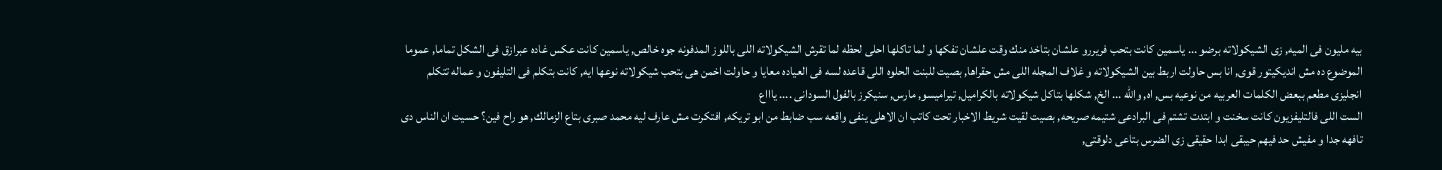بيه مليون فى الميه, زى الشيكولاته برضو ... ياسمين كانت بتحب فريررو علشان بتاخد منك وقت علشان تفكها و لما تاكلها احلى لحظه لما تقرش الشيكولاته اللى باللوز المدفونه جوه خالص, ياسمين كانت عكس غاده عبرازق فى الشكل تماما, عموما الموضوع ده مش انديكيتور قوى, انا بس حاولت اربط بين الشيكولاته و غلاف المجله اللى مش حقراها, بصيت للبنت الحلوه اللى قاعده لسه فى العياده معايا و حاولت اخمن هى بتحب شيكولاته نوعها ايه, كانت بتكلم فى التليفون و عماله تتكلم انجليزى مطعم ببعض الكلمات العربيه من نوعيه بس, اه, والله ... الخ, شكلها بتاكل شيكولاته بالكراميل, تيراميسو, مارس, سنيكرز بالفول السودانى .... ياااع
الست اللى فالتليفزيون كانت سخنت و ابتدت تشتم فى البرادعى شتيمه صريحه, بصيت لقيت شريط الاخبار تحت كاتب ان الاهلى ينفى واقعه سب ضابط من ابو تريكه, افتكرت مش عارف ليه محمد صبرى بتاع الزمالك, هو راح فين؟ حسيت ان الناس دى تافهه جدا و مفيش حد فيهم حيبقى ابدا حقيقى زى الضرس بتاعى دلوقتى,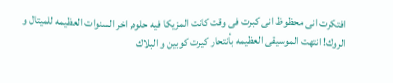افتكرت انى محظوظ انى كبرت فى وقت كانت المزيكا فيه حلوه, اخر السنوات العظيمه للميتال و الروك! انتهت الموسيقى العظيمه بأنتحار كيرت كوبين و البلاك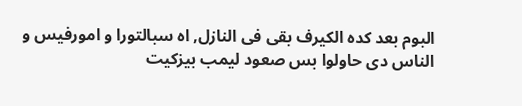البوم بعد كده الكيرف بقى فى النازل, اه سبالتورا و امورفيس و الناس دى حاولوا بس صعود ليمب بيزكيت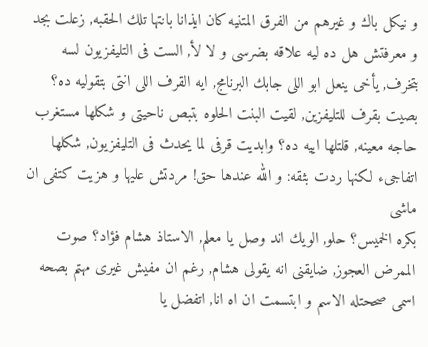و نيكل باك و غيرهم من الفرق المتنيه كان ايذانا بانتها تلك الحقبه, زعلت بجد و معرفتش هل ده ليه علاقه بضرسى و لا لأ, الست فى التليفزيون لسه بتخرف, يأخى ينعل ابو اللى جابك البرنامج, ايه القرف اللى انتى بتقوليه ده؟ بصيت بقرف للتليفزين, لقيت البنت الحلوه بتبص ناحيتى و شكلها مستغرب حاجه معينه, قلتلها اييه ده؟ وابديت قرفى لما يحدث فى التليفزيون, شكلها اتفاجىء لكنها ردت بثقه: و الله عندها حق! مردتش عليها و هزيت كتفى ان ماشى
بكره الخميس؟ حلو, الويك اند وصل يا معلم, الاستاذ هشام فؤاد؟ صوت الممرض العجوز, ضايقنى انه يقولى هشام, رغم ان مفيش غيرى مهتم بصحه اسمى صححتله الاسم و ابتسمت ان اه انا, اتفضل يا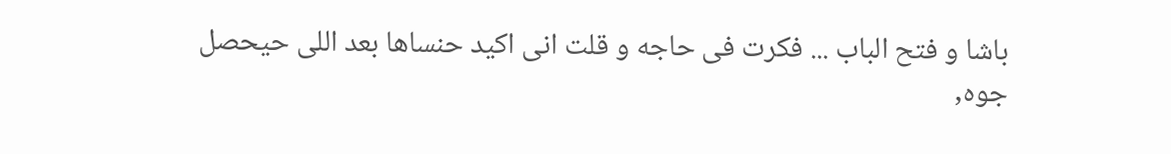باشا و فتح الباب ... فكرت فى حاجه و قلت انى اكيد حنساها بعد اللى حيحصل جوه,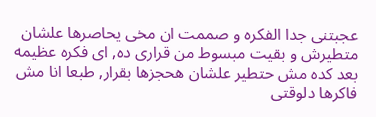عجبتنى جدا الفكره و صممت ان مخى يحاصرها علشان متطيرش و بقيت مبسوط من قرارى ده, اى فكره عظيمه بعد كده مش حتطير علشان هحجزها بقرار, طبعا انا مش فاكرها دلوقتى